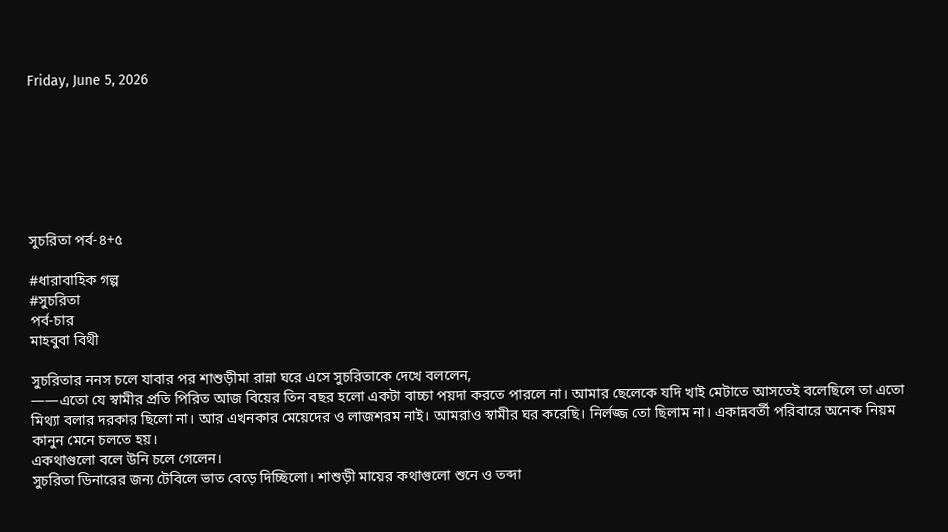Friday, June 5, 2026







সুচরিতা পর্ব-৪+৫

#ধারাবাহিক গল্প
#সুচরিতা
পর্ব-চার
মাহবুবা বিথী

সুচরিতার ননস চলে যাবার পর শাশুড়ীমা রান্না ঘরে এসে সুচরিতাকে দেখে বললেন,
——এতো যে স্বামীর প্রতি পিরিত আজ বিয়ের তিন বছর হলো একটা বাচ্চা পয়দা করতে পারলে না। আমার ছেলেকে যদি খাই মেটাতে আসতেই বলেছিলে তা এতো মিথ্যা বলার দরকার ছিলো না। আর এখনকার মেয়েদের ও লাজশরম নাই। আমরাও স্বামীর ঘর করেছি। নির্লজ্জ তো ছিলাম না। একান্নবর্তী পরিবারে অনেক নিয়ম কানুন মেনে চলতে হয়।
একথাগুলো বলে উনি চলে গেলেন।
সুচরিতা ডিনারের জন্য টেবিলে ভাত বেড়ে দিচ্ছিলো। শাশুড়ী মায়ের কথাগুলো শুনে ও তব্দা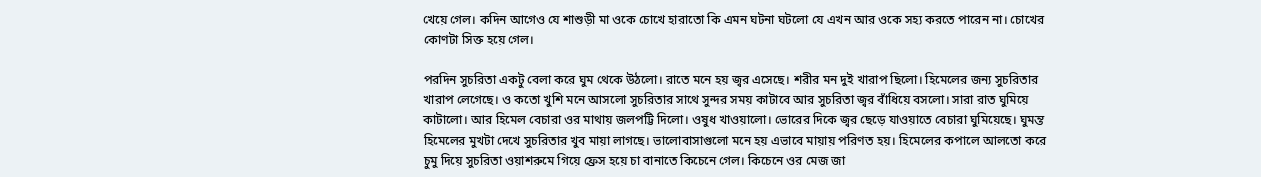খেয়ে গেল। কদিন আগেও যে শাশুড়ী মা ওকে চোখে হারাতো কি এমন ঘটনা ঘটলো যে এখন আর ওকে সহ্য করতে পারেন না। চোখের কোণটা সিক্ত হয়ে গেল।

পরদিন সুচরিতা একটু বেলা করে ঘুম থেকে উঠলো। রাতে মনে হয় জ্বর এসেছে। শরীর মন দুই খারাপ ছিলো। হিমেলের জন্য সুচরিতার খারাপ লেগেছে। ও কতো খুশি মনে আসলো সুচরিতার সাথে সুন্দর সময় কাটাবে আর সুচরিতা জ্বর বাঁধিয়ে বসলো। সারা রাত ঘুমিয়ে কাটালো। আর হিমেল বেচারা ওর মাথায় জলপট্টি দিলো। ওষুধ খাওয়ালো। ভোরের দিকে জ্বর ছেড়ে যাওয়াতে বেচারা ঘুমিয়েছে। ঘুমন্ত হিমেলের মুখটা দেখে সুচরিতার খুব মায়া লাগছে। ভালোবাসাগুলো মনে হয় এভাবে মায়ায় পরিণত হয়। হিমেলের কপালে আলতো করে চুমু দিয়ে সুচরিতা ওয়াশরুমে গিয়ে ফ্রেস হয়ে চা বানাতে কিচেনে গেল। কিচেনে ওর মেজ জা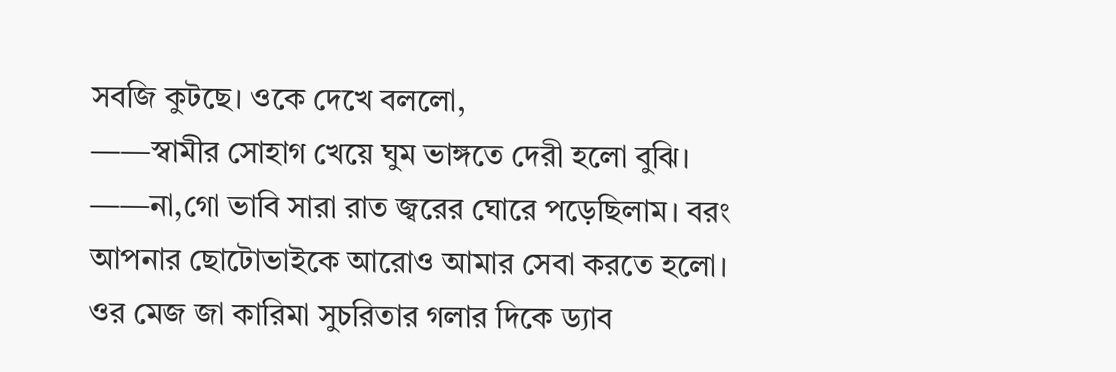সবজি কুটছে। ওকে দেখে বললো,
——স্বামীর সোহাগ খেয়ে ঘুম ভাঙ্গতে দেরী হলো বুঝি।
——না,গো ভাবি সারা রাত জ্বরের ঘোরে পড়েছিলাম। বরং আপনার ছোটোভাইকে আরোও আমার সেবা করতে হলো।
ওর মেজ জা কারিমা সুচরিতার গলার দিকে ড্যাব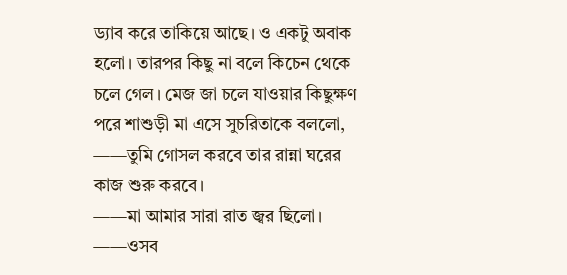ড্যাব করে তাকিয়ে আছে। ও একটু অবাক হলো। তারপর কিছু না বলে কিচেন থেকে চলে গেল। মেজ জা চলে যাওয়ার কিছুক্ষণ পরে শাশুড়ী মা এসে সুচরিতাকে বললো,
——তুমি গোসল করবে তার রান্না ঘরের কাজ শুরু করবে।
——মা আমার সারা রাত জ্বর ছিলো।
——ওসব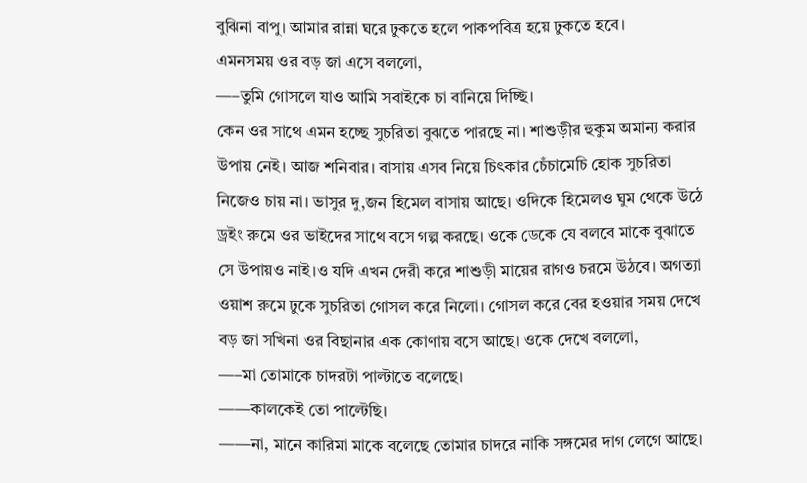বুঝিনা বাপু। আমার রান্না ঘরে ঢুকতে হলে পাকপবিত্র হয়ে ঢুকতে হবে।
এমনসময় ওর বড় জা এসে বললো,
—–তুমি গোসলে যাও আমি সবাইকে চা বানিয়ে দিচ্ছি।
কেন ওর সাথে এমন হচ্ছে সুচরিতা বুঝতে পারছে না। শাশুড়ীর হুকুম অমান্য করার উপায় নেই। আজ শনিবার। বাসায় এসব নিয়ে চিৎকার চেঁচামেচি হোক সুচরিতা নিজেও চায় না। ভাসুর দু,জন হিমেল বাসায় আছে। ওদিকে হিমেলও ঘুম থেকে উঠে ড্রইং রুমে ওর ভাইদের সাথে বসে গল্প করছে। ওকে ডেকে যে বলবে মাকে বুঝাতে সে উপায়ও নাই।ও যদি এখন দেরী করে শাশুড়ী মায়ের রাগও চরমে উঠবে। অগত্যা ওয়াশ রুমে ঢুকে সুচরিতা গোসল করে নিলো। গোসল করে বের হওয়ার সময় দেখে বড় জা সখিনা ওর বিছানার এক কোণায় বসে আছে। ওকে দেখে বললো,
—–মা তোমাকে চাদরটা পাল্টাতে বলেছে।
——কালকেই তো পাল্টেছি।
——না, মানে কারিমা মাকে বলেছে তোমার চাদরে নাকি সঙ্গমের দাগ লেগে আছে।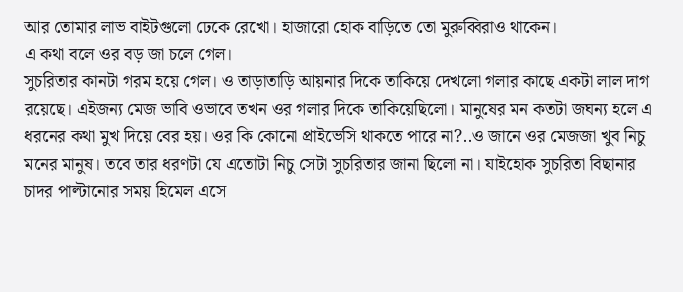আর তোমার লাভ বাইটগুলো ঢেকে রেখো। হাজারো হোক বাড়িতে তো মুরুব্বিরাও থাকেন।
এ কথা বলে ওর বড় জা চলে গেল।
সুচরিতার কানটা গরম হয়ে গেল। ও তাড়াতাড়ি আয়নার দিকে তাকিয়ে দেখলো গলার কাছে একটা লাল দাগ রয়েছে। এইজন্য মেজ ভাবি ওভাবে তখন ওর গলার দিকে তাকিয়েছিলো। মানুষের মন কতটা জঘন্য হলে এ ধরনের কথা মুখ দিয়ে বের হয়। ওর কি কোনো প্রাইভেসি থাকতে পারে না?..ও জানে ওর মেজজা খুব নিচু মনের মানুষ। তবে তার ধরণটা যে এতোটা নিচু সেটা সুচরিতার জানা ছিলো না। যাইহোক সুচরিতা বিছানার চাদর পাল্টানোর সময় হিমেল এসে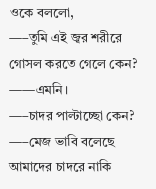ওকে বললো,
—–তুমি এই জ্বর শরীরে গোসল করতে গেলে কেন?
——এমনি।
—–চাদর পাল্টাচ্ছো কেন?
—–মেজ ভাবি বলেছে আমাদের চাদরে নাকি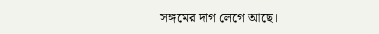সঙ্গমের দাগ লেগে আছে।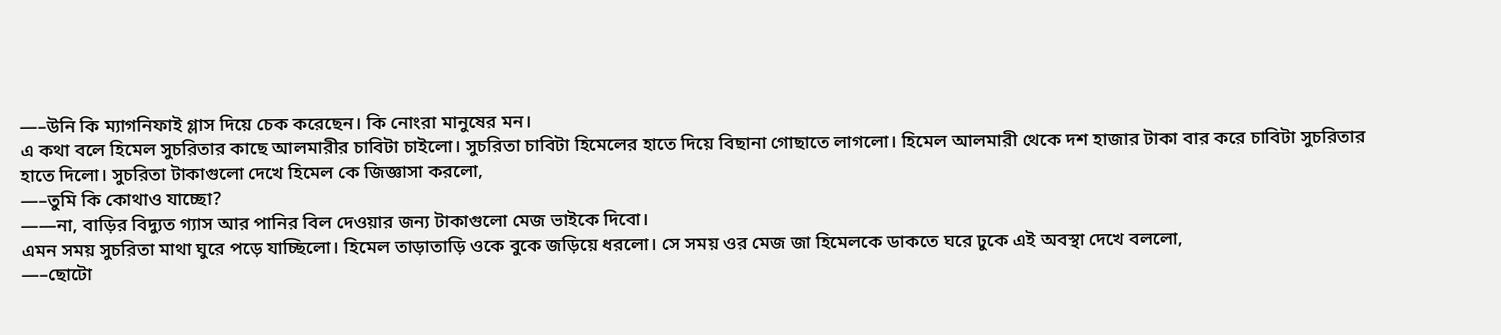—–উনি কি ম্যাগনিফাই গ্লাস দিয়ে চেক করেছেন। কি নোংরা মানুষের মন।
এ কথা বলে হিমেল সুচরিতার কাছে আলমারীর চাবিটা চাইলো। সুচরিতা চাবিটা হিমেলের হাতে দিয়ে বিছানা গোছাতে লাগলো। হিমেল আলমারী থেকে দশ হাজার টাকা বার করে চাবিটা সুচরিতার হাতে দিলো। সুচরিতা টাকাগুলো দেখে হিমেল কে জিজ্ঞাসা করলো,
—–তুমি কি কোথাও যাচ্ছো?
——না, বাড়ির বিদ্যুত গ্যাস আর পানির বিল দেওয়ার জন্য টাকাগুলো মেজ ভাইকে দিবো।
এমন সময় সুচরিতা মাথা ঘুরে পড়ে যাচ্ছিলো। হিমেল তাড়াতাড়ি ওকে বুকে জড়িয়ে ধরলো। সে সময় ওর মেজ জা হিমেলকে ডাকতে ঘরে ঢুকে এই অবস্থা দেখে বললো,
—–ছোটো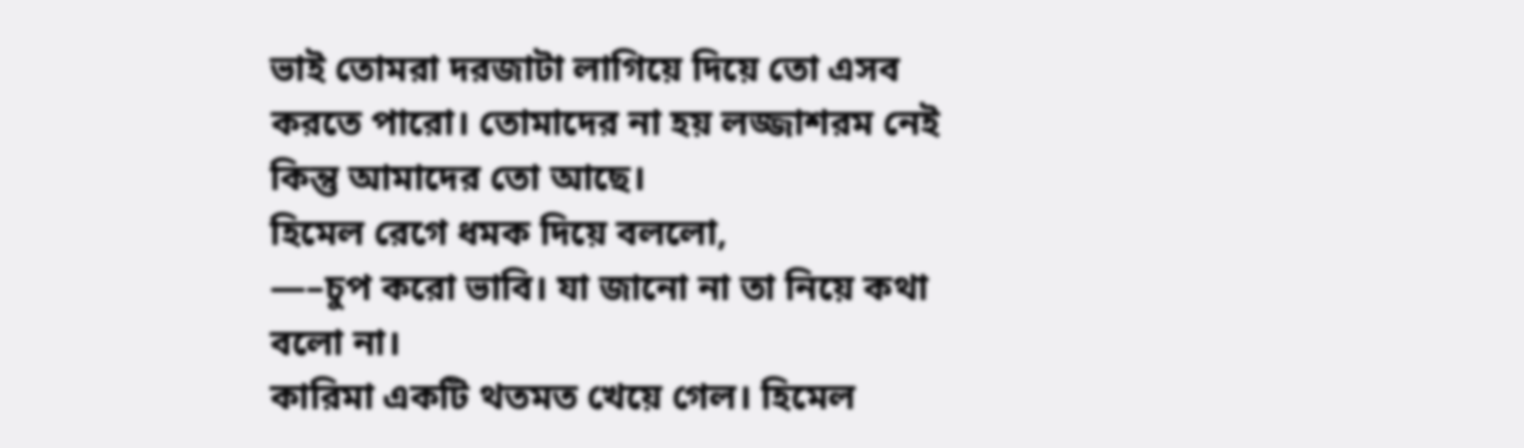ভাই তোমরা দরজাটা লাগিয়ে দিয়ে তো এসব করতে পারো। তোমাদের না হয় লজ্জাশরম নেই কিন্তু আমাদের তো আছে।
হিমেল রেগে ধমক দিয়ে বললো,
—–চুপ করো ভাবি। যা জানো না তা নিয়ে কথা বলো না।
কারিমা একটি থতমত খেয়ে গেল। হিমেল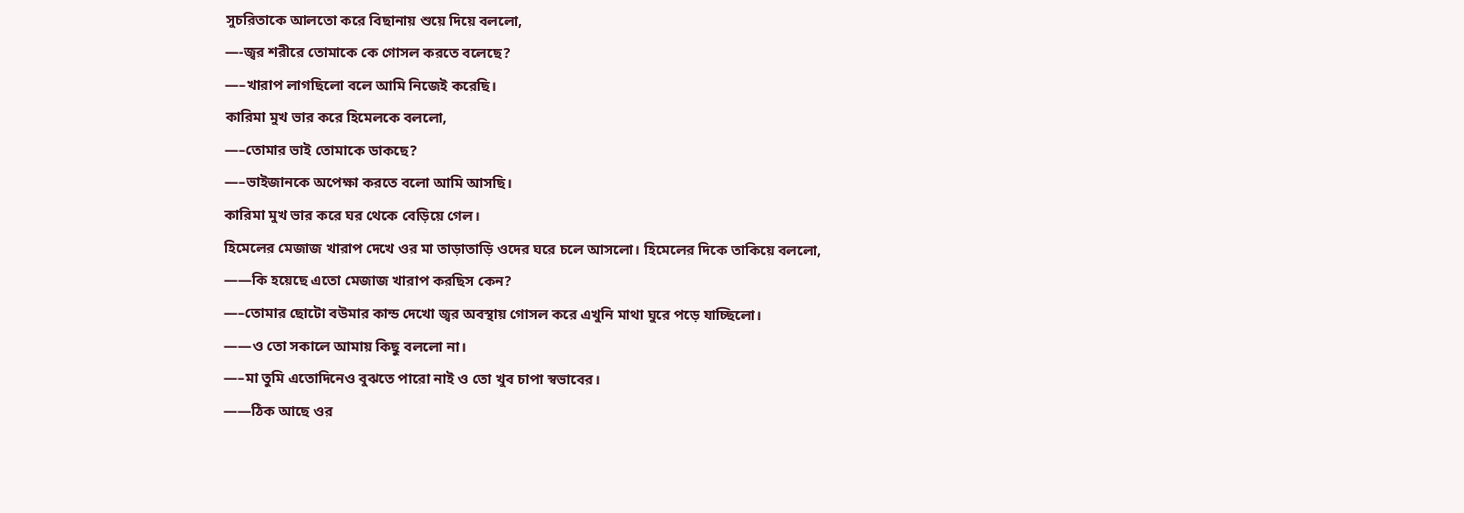সুচরিতাকে আলতো করে বিছানায় শুয়ে দিয়ে বললো,
—-জ্বর শরীরে তোমাকে কে গোসল করতে বলেছে?
—–খারাপ লাগছিলো বলে আমি নিজেই করেছি।
কারিমা মুখ ভার করে হিমেলকে বললো,
—–তোমার ভাই তোমাকে ডাকছে?
—–ভাইজানকে অপেক্ষা করতে বলো আমি আসছি।
কারিমা মুখ ভার করে ঘর থেকে বেড়িয়ে গেল।
হিমেলের মেজাজ খারাপ দেখে ওর মা তাড়াতাড়ি ওদের ঘরে চলে আসলো। হিমেলের দিকে তাকিয়ে বললো,
——কি হয়েছে এতো মেজাজ খারাপ করছিস কেন?
—–তোমার ছোটো বউমার কান্ড দেখো জ্বর অবস্থায় গোসল করে এখুনি মাথা ঘুরে পড়ে যাচ্ছিলো।
——ও তো সকালে আমায় কিছু বললো না।
—–মা তুমি এতোদিনেও বুঝতে পারো নাই ও তো খুব চাপা স্বভাবের।
——ঠিক আছে ওর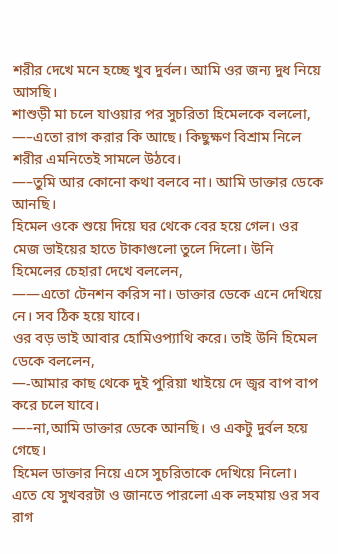শরীর দেখে মনে হচ্ছে খুব দুর্বল। আমি ওর জন্য দুধ নিয়ে আসছি।
শাশুড়ী মা চলে যাওয়ার পর সুচরিতা হিমেলকে বললো,
—–এতো রাগ করার কি আছে। কিছুক্ষণ বিশ্রাম নিলে শরীর এমনিতেই সামলে উঠবে।
—–তুমি আর কোনো কথা বলবে না। আমি ডাক্তার ডেকে আনছি।
হিমেল ওকে শুয়ে দিয়ে ঘর থেকে বের হয়ে গেল। ওর মেজ ভাইয়ের হাতে টাকাগুলো তুলে দিলো। উনি হিমেলের চেহারা দেখে বললেন,
——এতো টেনশন করিস না। ডাক্তার ডেকে এনে দেখিয়ে নে। সব ঠিক হয়ে যাবে।
ওর বড় ভাই আবার হোমিওপ্যাথি করে। তাই উনি হিমেল ডেকে বললেন,
—-আমার কাছ থেকে দুই পুরিয়া খাইয়ে দে জ্বর বাপ বাপ করে চলে যাবে।
—–না,আমি ডাক্তার ডেকে আনছি। ও একটু দুর্বল হয়ে গেছে।
হিমেল ডাক্তার নিয়ে এসে সুচরিতাকে দেখিয়ে নিলো। এতে যে সুখবরটা ও জানতে পারলো এক লহমায় ওর সব রাগ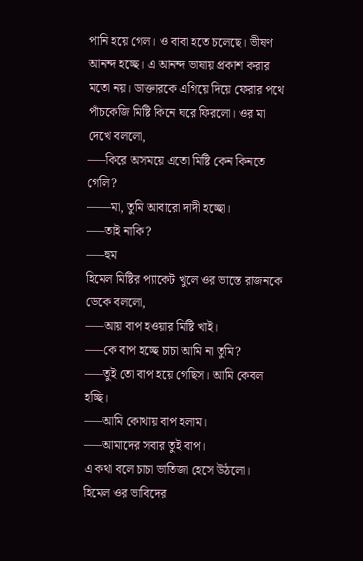পানি হয়ে গেল। ও বাবা হতে চলেছে। ভীষণ আনন্দ হচ্ছে। এ আনন্দ ভাষায় প্রকাশ করার মতো নয়। ডাক্তারকে এগিয়ে দিয়ে ফেরার পথে পাঁচকেজি মিষ্টি কিনে ঘরে ফিরলো। ওর মা দেখে বললো,
—–কিরে অসময়ে এতো মিষ্টি কেন কিনতে গেলি?
——মা, তুমি আবারো দাদী হচ্ছো।
—–তাই নাকি?
—–হুম
হিমেল মিষ্টির প্যাকেট খুলে ওর ভাস্তে রাজনকে ডেকে বললো,
—–আয় বাপ হওয়ার মিষ্টি খাই।
—–কে বাপ হচ্ছে চাচা আমি না তুমি?
—–তুই তো বাপ হয়ে গেছিস। আমি কেবল হচ্ছি।
—–আমি কোথায় বাপ হলাম।
—–আমাদের সবার তুই বাপ।
এ কথা বলে চাচা ভাতিজা হেসে উঠলো।
হিমেল ওর ভাবিদের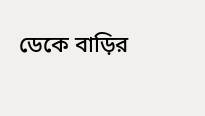ডেকে বাড়ির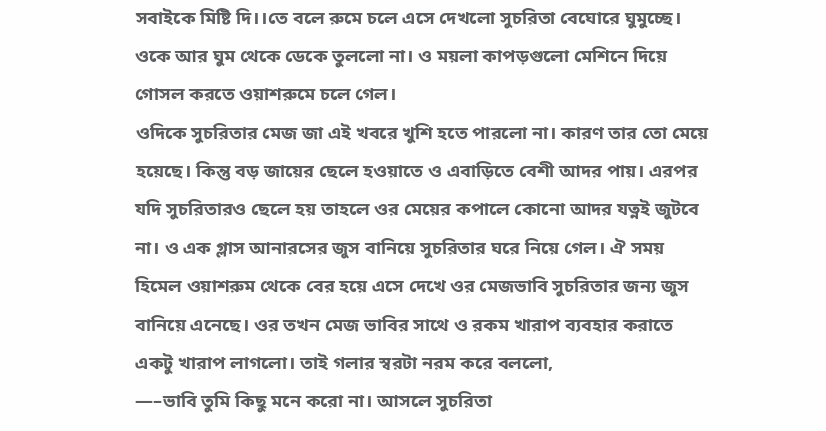সবাইকে মিষ্টি দি।।তে বলে রুমে চলে এসে দেখলো সুচরিতা বেঘোরে ঘুমুচ্ছে। ওকে আর ঘুম থেকে ডেকে তুললো না। ও ময়লা কাপড়গুলো মেশিনে দিয়ে গোসল করতে ওয়াশরুমে চলে গেল।
ওদিকে সুচরিতার মেজ জা এই খবরে খুশি হতে পারলো না। কারণ তার তো মেয়ে হয়েছে। কিন্তু বড় জায়ের ছেলে হওয়াতে ও এবাড়িতে বেশী আদর পায়। এরপর যদি সুচরিতারও ছেলে হয় তাহলে ওর মেয়ের কপালে কোনো আদর যত্নই জুটবে না। ও এক গ্লাস আনারসের জুস বানিয়ে সুচরিতার ঘরে নিয়ে গেল। ঐ সময় হিমেল ওয়াশরুম থেকে বের হয়ে এসে দেখে ওর মেজভাবি সুচরিতার জন্য জুস বানিয়ে এনেছে। ওর তখন মেজ ভাবির সাথে ও রকম খারাপ ব্যবহার করাতে একটু খারাপ লাগলো। তাই গলার স্বরটা নরম করে বললো,
—–ভাবি তুমি কিছু মনে করো না। আসলে সুচরিতা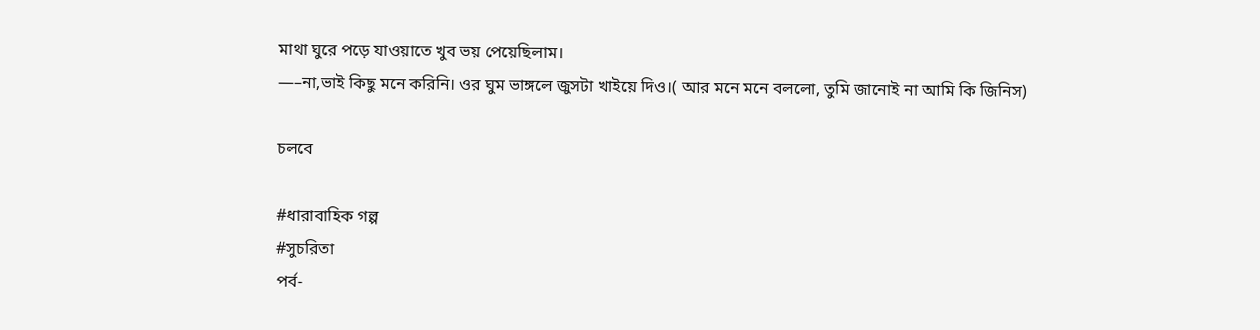মাথা ঘুরে পড়ে যাওয়াতে খুব ভয় পেয়েছিলাম।
—–না,ভাই কিছু মনে করিনি। ওর ঘুম ভাঙ্গলে জুসটা খাইয়ে দিও।( আর মনে মনে বললো, তুমি জানোই না আমি কি জিনিস)

চলবে

#ধারাবাহিক গল্প
#সুচরিতা
পর্ব-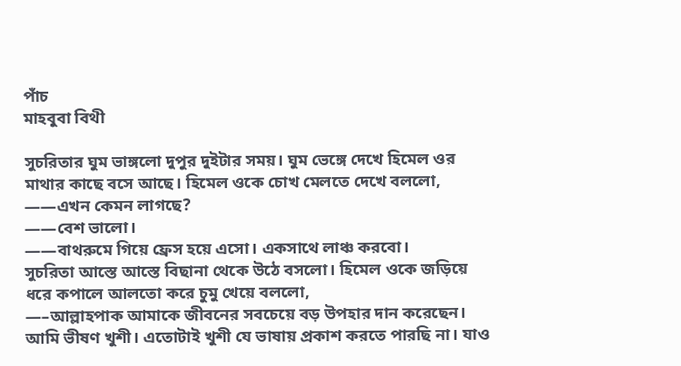পাঁচ
মাহবুবা বিথী

সুচরিতার ঘুম ভাঙ্গলো দুপুর দুইটার সময়। ঘুম ভেঙ্গে দেখে হিমেল ওর মাথার কাছে বসে আছে। হিমেল ওকে চোখ মেলতে দেখে বললো,
——এখন কেমন লাগছে?
——বেশ ভালো।
——বাথরুমে গিয়ে ফ্রেস হয়ে এসো। একসাথে লাঞ্চ করবো।
সুচরিতা আস্তে আস্তে বিছানা থেকে উঠে বসলো। হিমেল ওকে জড়িয়ে ধরে কপালে আলতো করে চুমু খেয়ে বললো,
—–আল্লাহপাক আমাকে জীবনের সবচেয়ে বড় উপহার দান করেছেন। আমি ভীষণ খুশী। এতোটাই খুশী যে ভাষায় প্রকাশ করতে পারছি না। যাও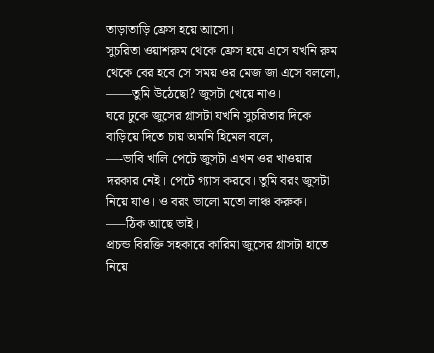তাড়াতাড়ি ফ্রেস হয়ে আসো।
সুচরিতা ওয়াশরুম থেকে ফ্রেস হয়ে এসে যখনি রুম থেকে বের হবে সে সময় ওর মেজ জা এসে বললো,
——তুমি উঠেছো? জুসটা খেয়ে নাও।
ঘরে ঢুকে জুসের গ্লাসটা যখনি সুচরিতার দিকে বাড়িয়ে দিতে চায় অমনি হিমেল বলে,
—-ভাবি খালি পেটে জুসটা এখন ওর খাওয়ার দরকার নেই। পেটে গ্যাস করবে। তুমি বরং জুসটা নিয়ে যাও। ও বরং ভালো মতো লাঞ্চ করুক।
—–ঠিক আছে ভাই।
প্রচন্ড বিরক্তি সহকারে কারিমা জুসের গ্লাসটা হাতে নিয়ে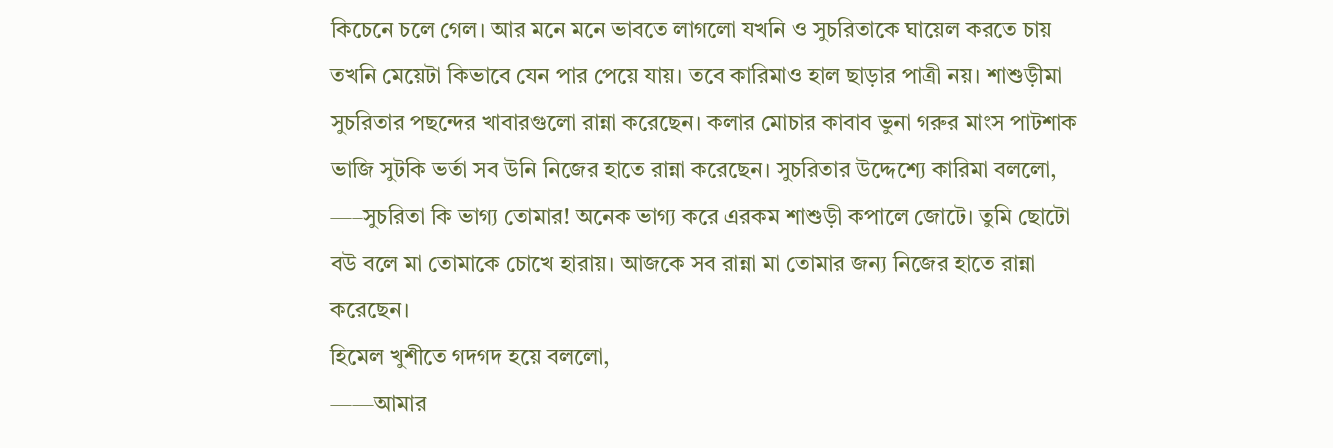কিচেনে চলে গেল। আর মনে মনে ভাবতে লাগলো যখনি ও সুচরিতাকে ঘায়েল করতে চায় তখনি মেয়েটা কিভাবে যেন পার পেয়ে যায়। তবে কারিমাও হাল ছাড়ার পাত্রী নয়। শাশুড়ীমা সুচরিতার পছন্দের খাবারগুলো রান্না করেছেন। কলার মোচার কাবাব ভুনা গরুর মাংস পাটশাক ভাজি সুটকি ভর্তা সব উনি নিজের হাতে রান্না করেছেন। সুচরিতার উদ্দেশ্যে কারিমা বললো,
—–সুচরিতা কি ভাগ্য তোমার! অনেক ভাগ্য করে এরকম শাশুড়ী কপালে জোটে। তুমি ছোটো বউ বলে মা তোমাকে চোখে হারায়। আজকে সব রান্না মা তোমার জন্য নিজের হাতে রান্না করেছেন।
হিমেল খুশীতে গদগদ হয়ে বললো,
——আমার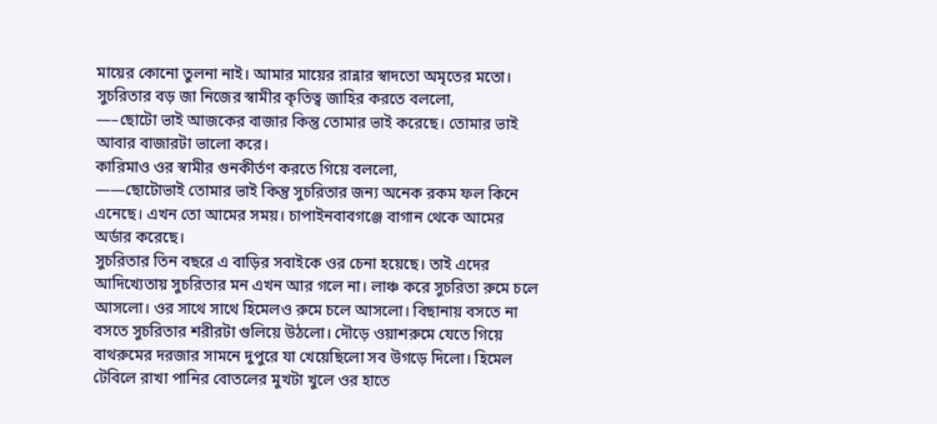মায়ের কোনো তুলনা নাই। আমার মায়ের রান্নার স্বাদতো অমৃতের মতো।
সুচরিতার বড় জা নিজের স্বামীর কৃতিত্ব জাহির করতে বললো,
—–ছোটো ভাই আজকের বাজার কিন্তু তোমার ভাই করেছে। তোমার ভাই আবার বাজারটা ভালো করে।
কারিমাও ওর স্বামীর গুনকীর্তণ করতে গিয়ে বললো,
——ছোটোভাই তোমার ভাই কিন্তু সুচরিতার জন্য অনেক রকম ফল কিনে এনেছে। এখন তো আমের সময়। চাপাইনবাবগঞ্জে বাগান থেকে আমের অর্ডার করেছে।
সুচরিতার তিন বছরে এ বাড়ির সবাইকে ওর চেনা হয়েছে। তাই এদের আদিখ্যেতায় সুচরিতার মন এখন আর গলে না। লাঞ্চ করে সুচরিতা রুমে চলে আসলো। ওর সাথে সাথে হিমেলও রুমে চলে আসলো। বিছানায় বসতে না বসতে সুচরিতার শরীরটা গুলিয়ে উঠলো। দৌড়ে ওয়াশরুমে যেতে গিয়ে বাথরুমের দরজার সামনে দুপুরে যা খেয়েছিলো সব উগড়ে দিলো। হিমেল টেবিলে রাখা পানির বোতলের মুখটা খুলে ওর হাতে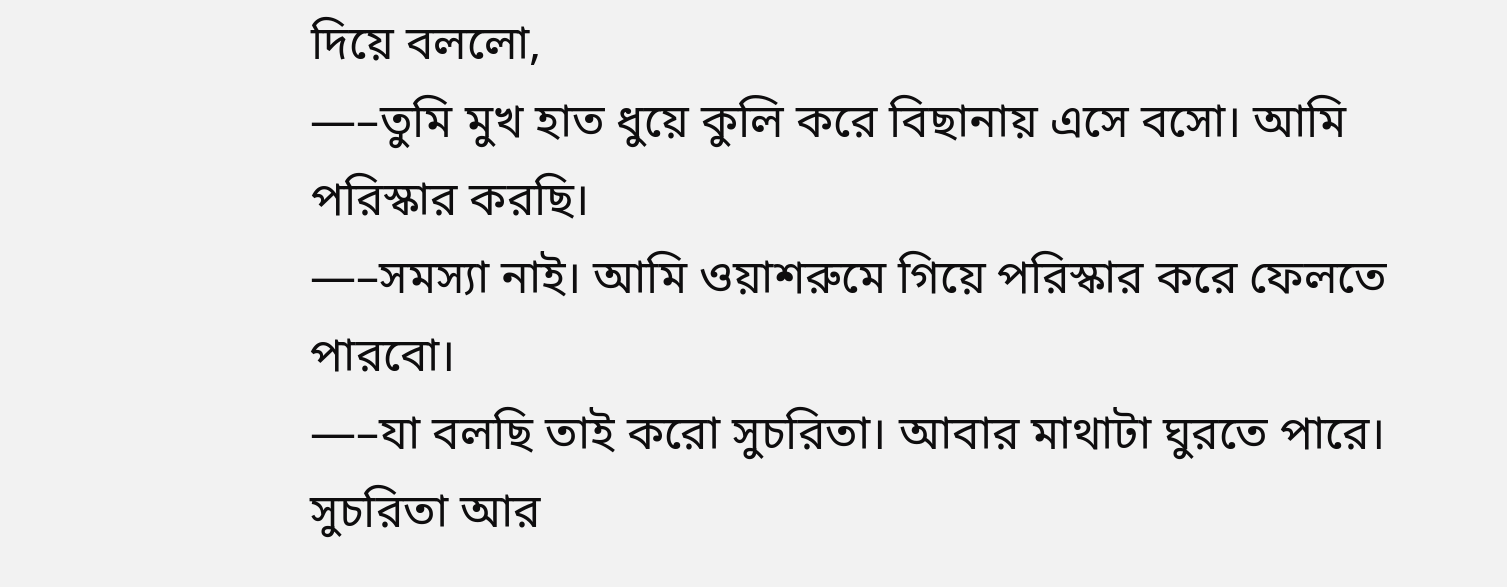দিয়ে বললো,
—–তুমি মুখ হাত ধুয়ে কুলি করে বিছানায় এসে বসো। আমি পরিস্কার করছি।
—–সমস্যা নাই। আমি ওয়াশরুমে গিয়ে পরিস্কার করে ফেলতে পারবো।
—–যা বলছি তাই করো সুচরিতা। আবার মাথাটা ঘুরতে পারে।
সুচরিতা আর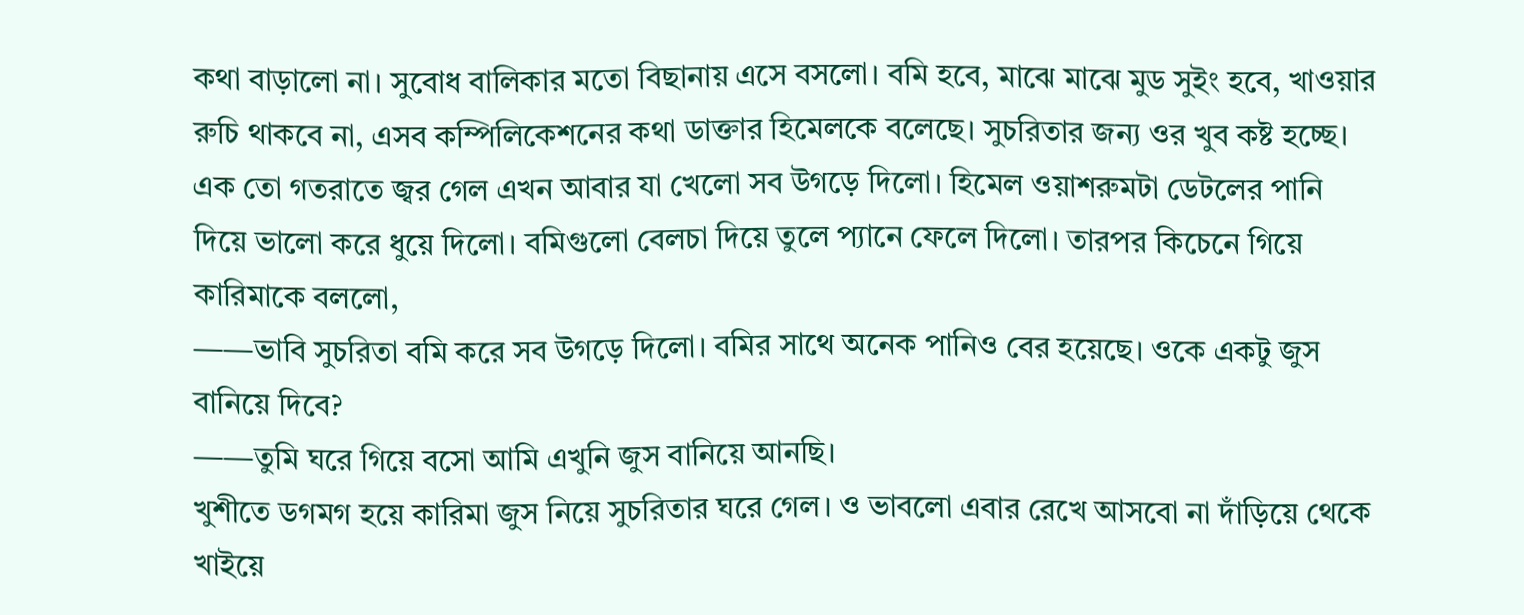কথা বাড়ালো না। সুবোধ বালিকার মতো বিছানায় এসে বসলো। বমি হবে, মাঝে মাঝে মুড সুইং হবে, খাওয়ার রুচি থাকবে না, এসব কম্পিলিকেশনের কথা ডাক্তার হিমেলকে বলেছে। সুচরিতার জন্য ওর খুব কষ্ট হচ্ছে। এক তো গতরাতে জ্বর গেল এখন আবার যা খেলো সব উগড়ে দিলো। হিমেল ওয়াশরুমটা ডেটলের পানি দিয়ে ভালো করে ধুয়ে দিলো। বমিগুলো বেলচা দিয়ে তুলে প্যানে ফেলে দিলো। তারপর কিচেনে গিয়ে কারিমাকে বললো,
——ভাবি সুচরিতা বমি করে সব উগড়ে দিলো। বমির সাথে অনেক পানিও বের হয়েছে। ওকে একটু জুস বানিয়ে দিবে?
——তুমি ঘরে গিয়ে বসো আমি এখুনি জুস বানিয়ে আনছি।
খুশীতে ডগমগ হয়ে কারিমা জুস নিয়ে সুচরিতার ঘরে গেল। ও ভাবলো এবার রেখে আসবো না দাঁড়িয়ে থেকে খাইয়ে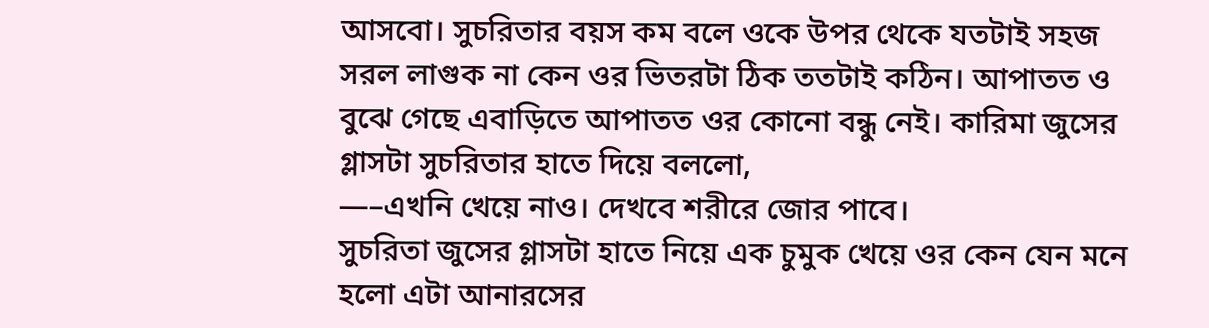আসবো। সুচরিতার বয়স কম বলে ওকে উপর থেকে যতটাই সহজ সরল লাগুক না কেন ওর ভিতরটা ঠিক ততটাই কঠিন। আপাতত ও বুঝে গেছে এবাড়িতে আপাতত ওর কোনো বন্ধু নেই। কারিমা জুসের গ্লাসটা সুচরিতার হাতে দিয়ে বললো,
—–এখনি খেয়ে নাও। দেখবে শরীরে জোর পাবে।
সুচরিতা জুসের গ্লাসটা হাতে নিয়ে এক চুমুক খেয়ে ওর কেন যেন মনে হলো এটা আনারসের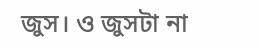জুস। ও জুসটা না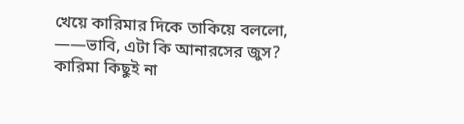খেয়ে কারিমার দিকে তাকিয়ে বললো,
——ভাবি, এটা কি আনারসের জুস?
কারিমা কিছুই না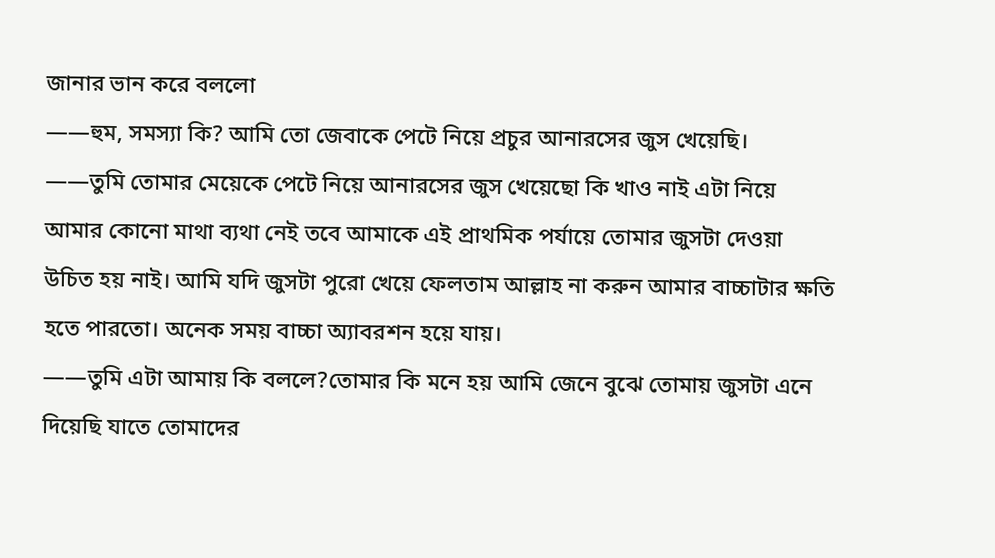জানার ভান করে বললো
——হুম, সমস্যা কি? আমি তো জেবাকে পেটে নিয়ে প্রচুর আনারসের জুস খেয়েছি।
——তুমি তোমার মেয়েকে পেটে নিয়ে আনারসের জুস খেয়েছো কি খাও নাই এটা নিয়ে আমার কোনো মাথা ব্যথা নেই তবে আমাকে এই প্রাথমিক পর্যায়ে তোমার জুসটা দেওয়া উচিত হয় নাই। আমি যদি জুসটা পুরো খেয়ে ফেলতাম আল্লাহ না করুন আমার বাচ্চাটার ক্ষতি হতে পারতো। অনেক সময় বাচ্চা অ্যাবরশন হয়ে যায়।
——তুমি এটা আমায় কি বললে?তোমার কি মনে হয় আমি জেনে বুঝে তোমায় জুসটা এনে দিয়েছি যাতে তোমাদের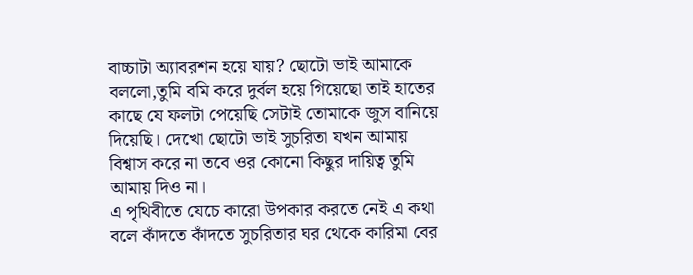বাচ্চাটা অ্যাবরশন হয়ে যায়? ছোটো ভাই আমাকে বললো,তুমি বমি করে দুর্বল হয়ে গিয়েছো তাই হাতের কাছে যে ফলটা পেয়েছি সেটাই তোমাকে জুস বানিয়ে দিয়েছি। দেখো ছোটো ভাই সুচরিতা যখন আমায় বিশ্বাস করে না তবে ওর কোনো কিছুর দায়িত্ব তুমি আমায় দিও না।
এ পৃথিবীতে যেচে কারো উপকার করতে নেই এ কথা বলে কাঁদতে কাঁদতে সুচরিতার ঘর থেকে কারিমা বের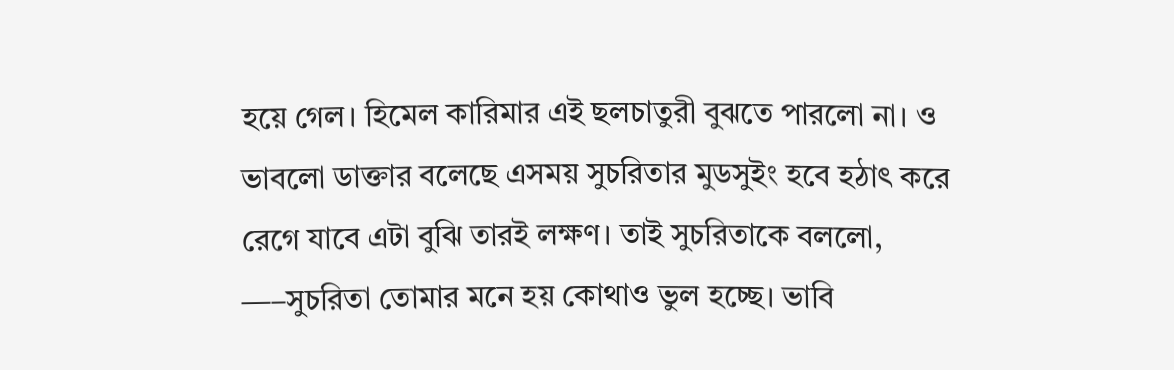হয়ে গেল। হিমেল কারিমার এই ছলচাতুরী বুঝতে পারলো না। ও ভাবলো ডাক্তার বলেছে এসময় সুচরিতার মুডসুইং হবে হঠাৎ করে রেগে যাবে এটা বুঝি তারই লক্ষণ। তাই সুচরিতাকে বললো,
—–সুচরিতা তোমার মনে হয় কোথাও ভুল হচ্ছে। ভাবি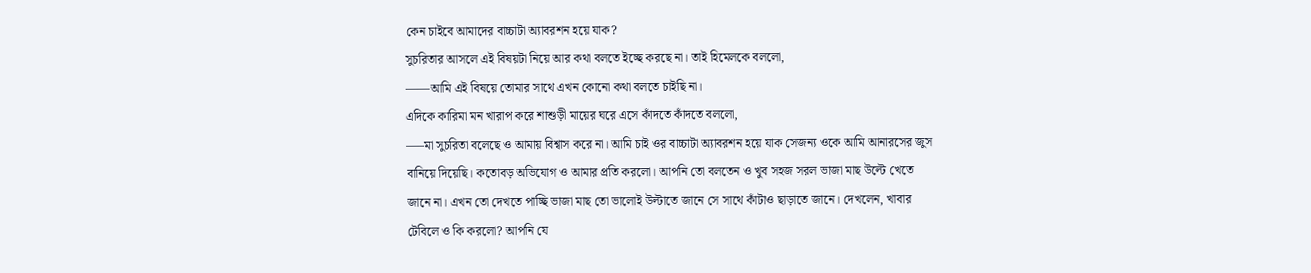কেন চাইবে আমাদের বাচ্চাটা অ্যাবরশন হয়ে যাক?
সুচরিতার আসলে এই বিষয়টা নিয়ে আর কথা বলতে ইচ্ছে করছে না। তাই হিমেলকে বললো,
——আমি এই বিষয়ে তোমার সাথে এখন কোনো কথা বলতে চাইছি না।
এদিকে কারিমা মন খারাপ করে শাশুড়ী মায়ের ঘরে এসে কাঁদতে কাঁদতে বললো,
—–মা সুচরিতা বলেছে ও আমায় বিশ্বাস করে না। আমি চাই ওর বাচ্চাটা অ্যাবরশন হয়ে যাক সেজন্য ওকে আমি আনারসের জুস বানিয়ে দিয়েছি। কতোবড় অভিযোগ ও আমার প্রতি করলো। আপনি তো বলতেন ও খুব সহজ সরল ভাজা মাছ উল্টে খেতে জানে না। এখন তো দেখতে পাচ্ছি ভাজা মাছ তো ভালোই উল্টাতে জানে সে সাথে কাঁটাও ছাড়াতে জানে। দেখলেন, খাবার টেবিলে ও কি করলো? আপনি যে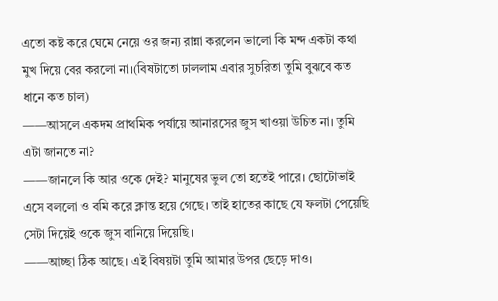এতো কষ্ট করে ঘেমে নেয়ে ওর জন্য রান্না করলেন ভালো কি মন্দ একটা কথা মুখ দিয়ে বের করলো না।(বিষটাতো ঢাললাম এবার সুচরিতা তুমি বুঝবে কত ধানে কত চাল)
——আসলে একদম প্রাথমিক পর্যায়ে আনারসের জুস খাওয়া উচিত না। তুমি এটা জানতে না?
——জানলে কি আর ওকে দেই? মানুষের ভুল তো হতেই পারে। ছোটোভাই এসে বললো ও বমি করে ক্লান্ত হয়ে গেছে। তাই হাতের কাছে যে ফলটা পেয়েছি সেটা দিয়েই ওকে জুস বানিয়ে দিয়েছি।
——আচ্ছা ঠিক আছে। এই বিষয়টা তুমি আমার উপর ছেড়ে দাও।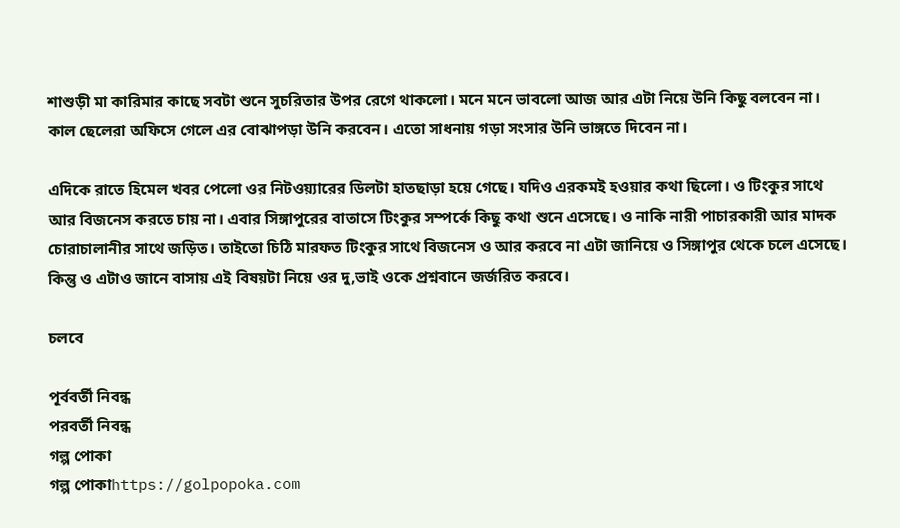শাশুড়ী মা কারিমার কাছে সবটা শুনে সুচরিতার উপর রেগে থাকলো। মনে মনে ভাবলো আজ আর এটা নিয়ে উনি কিছু বলবেন না। কাল ছেলেরা অফিসে গেলে এর বোঝাপড়া উনি করবেন। এতো সাধনায় গড়া সংসার উনি ভাঙ্গতে দিবেন না।

এদিকে রাতে হিমেল খবর পেলো ওর নিটওয়্যারের ডিলটা হাতছাড়া হয়ে গেছে। যদিও এরকমই হওয়ার কথা ছিলো। ও টিংকুর সাথে আর বিজনেস করতে চায় না। এবার সিঙ্গাপুরের বাতাসে টিংকুর সম্পর্কে কিছু কথা শুনে এসেছে। ও নাকি নারী পাচারকারী আর মাদক চোরাচালানীর সাথে জড়িত। তাইতো চিঠি মারফত টিংকুর সাথে বিজনেস ও আর করবে না এটা জানিয়ে ও সিঙ্গাপুর থেকে চলে এসেছে। কিন্তু ও এটাও জানে বাসায় এই বিষয়টা নিয়ে ওর দু,ভাই ওকে প্রশ্নবানে জর্জরিত করবে।

চলবে

পূর্ববর্তী নিবন্ধ
পরবর্তী নিবন্ধ
গল্প পোকা
গল্প পোকাhttps://golpopoka.com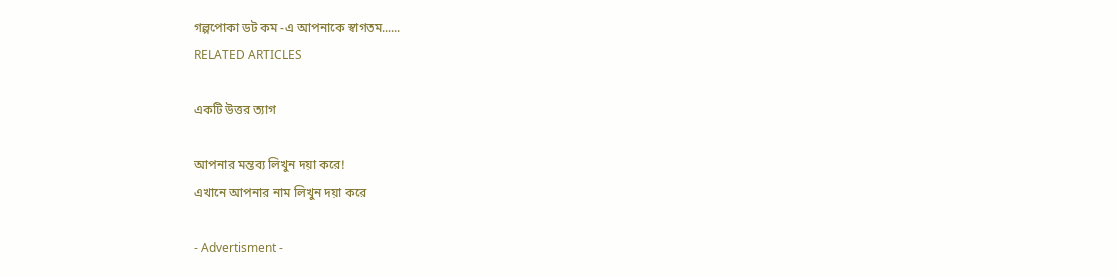গল্পপোকা ডট কম -এ আপনাকে স্বাগতম......
RELATED ARTICLES

একটি উত্তর ত্যাগ

আপনার মন্তব্য লিখুন দয়া করে!
এখানে আপনার নাম লিখুন দয়া করে

- Advertisment -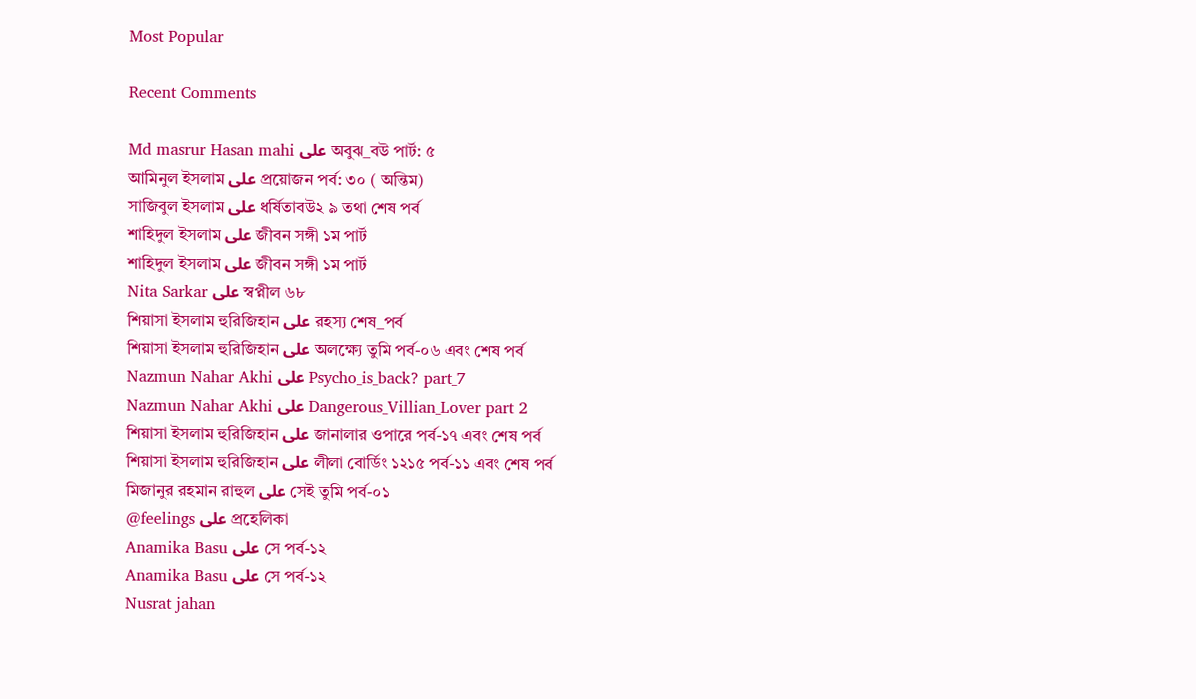Most Popular

Recent Comments

Md masrur Hasan mahi على অবুঝ_বউ পার্ট: ৫
আমিনুল ইসলাম على প্রয়োজন পর্ব: ৩০ ( অন্তিম)
সাজিবুল ইসলাম على ধর্ষিতাবউ২ ৯ তথা শেষ পর্ব
শাহিদুল ইসলাম على জীবন সঙ্গী ১ম পার্ট
শাহিদুল ইসলাম على জীবন সঙ্গী ১ম পার্ট
Nita Sarkar على স্বপ্নীল ৬৮
শিয়াসা ইসলাম হুরিজিহান على রহস্য শেষ_পর্ব
শিয়াসা ইসলাম হুরিজিহান على অলক্ষ্যে তুমি পর্ব-০৬ এবং শেষ পর্ব
Nazmun Nahar Akhi على Psycho_is_back? part_7
Nazmun Nahar Akhi على Dangerous_Villian_Lover part 2
শিয়াসা ইসলাম হুরিজিহান على জানালার ওপারে পর্ব-১৭ এবং শেষ পর্ব
শিয়াসা ইসলাম হুরিজিহান على লীলা বোর্ডিং ১২১৫ পর্ব-১১ এবং শেষ পর্ব
মিজানুর রহমান রাহুল على সেই তুমি পর্ব-০১
@feelings على প্রহেলিকা
Anamika Basu على সে পর্ব-১২
Anamika Basu على সে পর্ব-১২
Nusrat jahan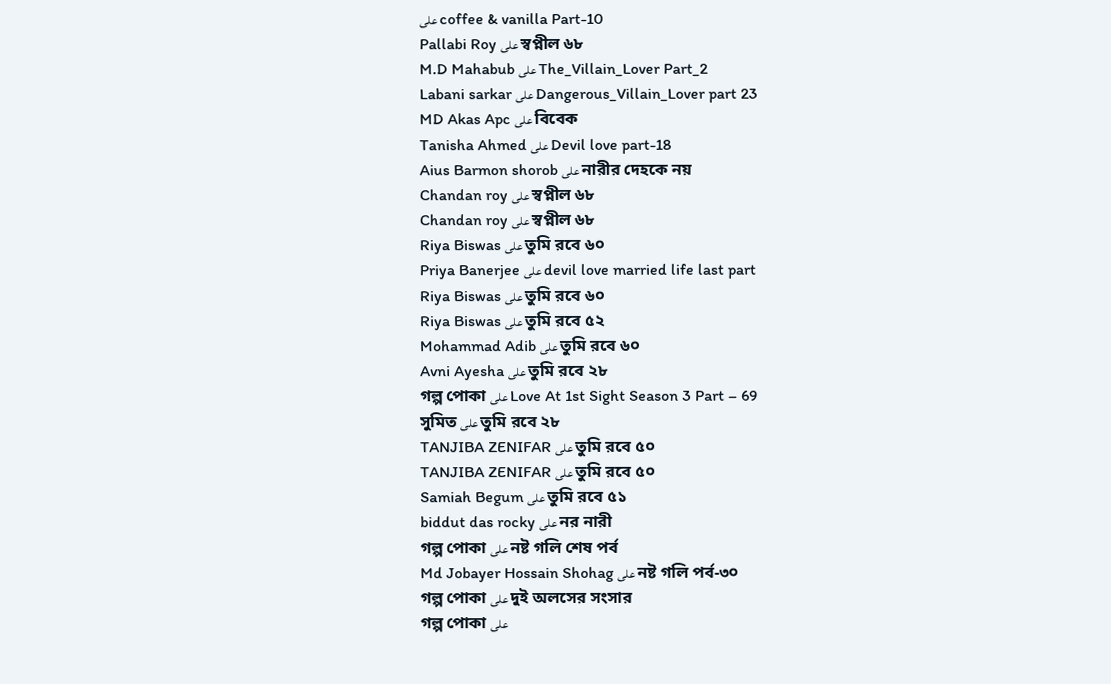على coffee & vanilla Part-10
Pallabi Roy على স্বপ্নীল ৬৮
M.D Mahabub على The_Villain_Lover Part_2
Labani sarkar على Dangerous_Villain_Lover part 23
MD Akas Apc على বিবেক
Tanisha Ahmed على Devil love part-18
Aius Barmon shorob على নারীর দেহকে নয়
Chandan roy على স্বপ্নীল ৬৮
Chandan roy على স্বপ্নীল ৬৮
Riya Biswas على তুমি রবে ৬০
Priya Banerjee على devil love married life last part
Riya Biswas على তুমি রবে ৬০
Riya Biswas على তুমি রবে ৫২
Mohammad Adib على তুমি রবে ৬০
Avni Ayesha على তুমি রবে ২৮
গল্প পোকা على Love At 1st Sight Season 3 Part – 69
সুমিত على তুমি রবে ২৮
TANJIBA ZENIFAR على তুমি রবে ৫০
TANJIBA ZENIFAR على তুমি রবে ৫০
Samiah Begum على তুমি রবে ৫১
biddut das rocky على নর নারী
গল্প পোকা على নষ্ট গলি শেষ পর্ব
Md Jobayer Hossain Shohag على নষ্ট গলি পর্ব-৩০
গল্প পোকা على দুই অলসের সংসার
গল্প পোকা على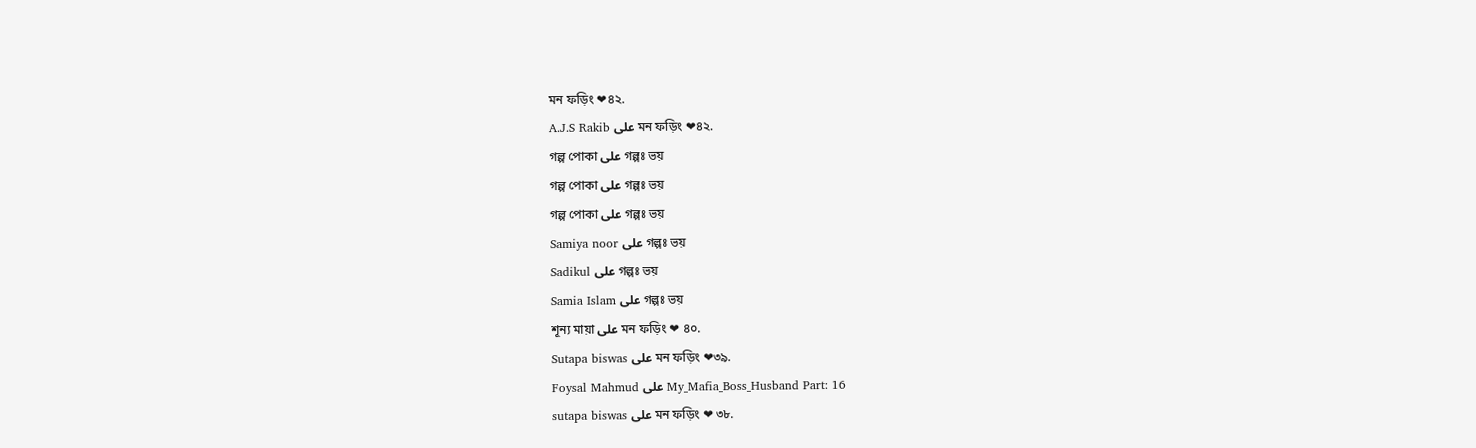মন ফড়িং ❤৪২.
A.J.S Rakib على মন ফড়িং ❤৪২.
গল্প পোকা على গল্পঃ ভয়
গল্প পোকা على গল্পঃ ভয়
গল্প পোকা على গল্পঃ ভয়
Samiya noor على গল্পঃ ভয়
Sadikul على গল্পঃ ভয়
Samia Islam على গল্পঃ ভয়
শূন্য মায়া على মন ফড়িং ❤ ৪০.
Sutapa biswas على মন ফড়িং ❤৩৯.
Foysal Mahmud على My_Mafia_Boss_Husband Part: 16
sutapa biswas على মন ফড়িং ❤ ৩৮.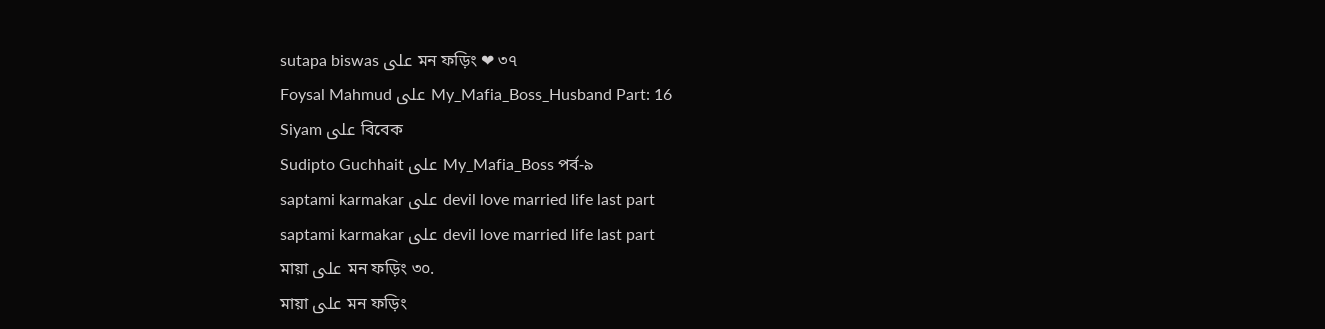sutapa biswas على মন ফড়িং ❤ ৩৭
Foysal Mahmud على My_Mafia_Boss_Husband Part: 16
Siyam على বিবেক
Sudipto Guchhait على My_Mafia_Boss পর্ব-৯
saptami karmakar على devil love married life last part
saptami karmakar على devil love married life last part
মায়া على মন ফড়িং ৩০.
মায়া على মন ফড়িং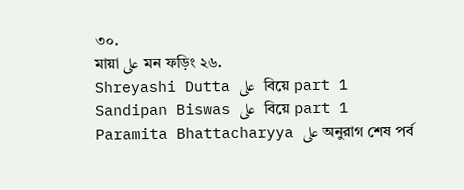৩০.
মায়া على মন ফড়িং ২৬.
Shreyashi Dutta على  বিয়ে part 1
Sandipan Biswas على  বিয়ে part 1
Paramita Bhattacharyya على অনুরাগ শেষ পর্ব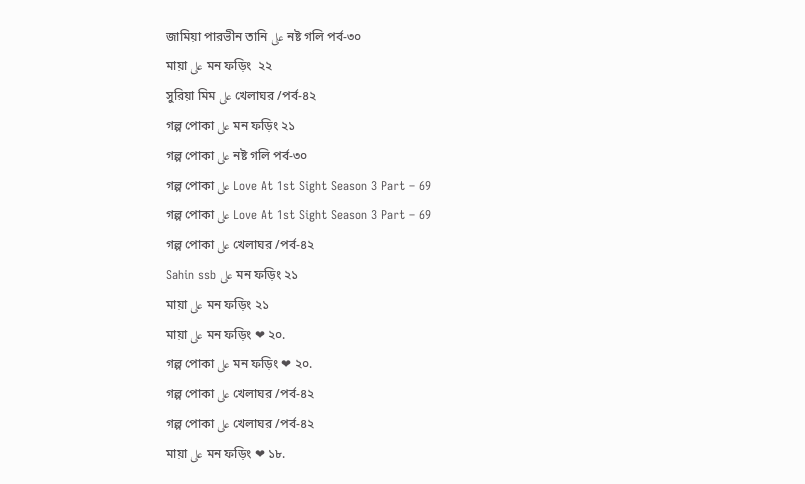জামিয়া পারভীন তানি على নষ্ট গলি পর্ব-৩০
মায়া على মন ফড়িং  ২২
সুরিয়া মিম على খেলাঘর /পর্ব-৪২
গল্প পোকা على মন ফড়িং ২১
গল্প পোকা على নষ্ট গলি পর্ব-৩০
গল্প পোকা على Love At 1st Sight Season 3 Part – 69
গল্প পোকা على Love At 1st Sight Season 3 Part – 69
গল্প পোকা على খেলাঘর /পর্ব-৪২
Sahin ssb على মন ফড়িং ২১
মায়া على মন ফড়িং ২১
মায়া على মন ফড়িং ❤ ২০.
গল্প পোকা على মন ফড়িং ❤ ২০.
গল্প পোকা على খেলাঘর /পর্ব-৪২
গল্প পোকা على খেলাঘর /পর্ব-৪২
মায়া على মন ফড়িং ❤ ১৮.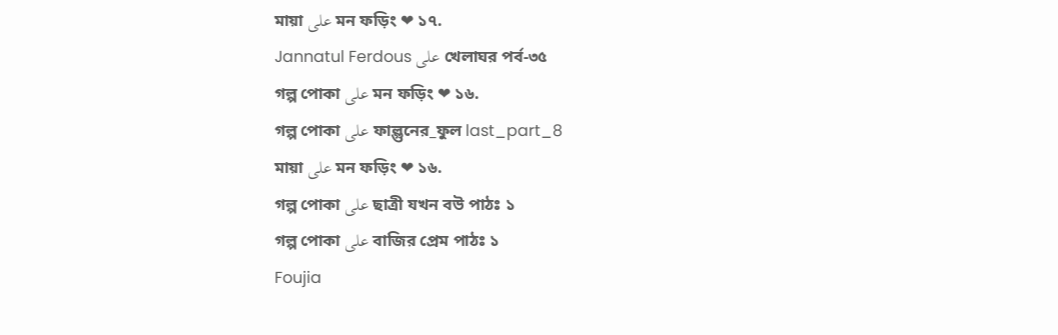মায়া على মন ফড়িং ❤ ১৭.
Jannatul Ferdous على খেলাঘর পর্ব-৩৫
গল্প পোকা على মন ফড়িং ❤ ১৬.
গল্প পোকা على ফাল্গুনের_ফুল last_part_8
মায়া على মন ফড়িং ❤ ১৬.
গল্প পোকা على ছাত্রী যখন বউ পাঠঃ ১
গল্প পোকা على বাজির প্রেম পাঠঃ ১
Foujia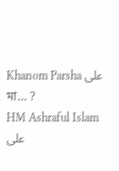Khanom Parsha على মা… ?
HM Ashraful Islam على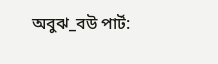অবুঝ_বউ পার্ট: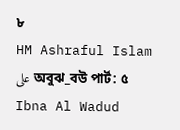৮
HM Ashraful Islam على অবুঝ_বউ পার্ট: ৫
Ibna Al Wadud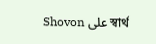Shovon على স্বার্থ